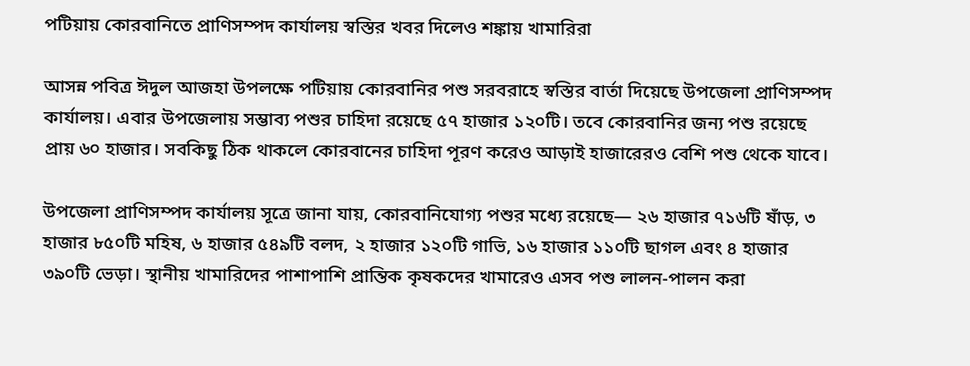পটিয়ায় কোরবানিতে প্রাণিসম্পদ কার্যালয় স্বস্তির খবর দিলেও শঙ্কায় খামারিরা

আসন্ন পবিত্র ঈদুল আজহা উপলক্ষে পটিয়ায় কোরবানির পশু সরবরাহে স্বস্তির বার্তা দিয়েছে উপজেলা প্রাণিসম্পদ কার্যালয়। এবার উপজেলায় সম্ভাব্য পশুর চাহিদা রয়েছে ৫৭ হাজার ১২০টি। তবে কোরবানির জন্য পশু রয়েছে প্রায় ৬০ হাজার। সবকিছু ঠিক থাকলে কোরবানের চাহিদা পূরণ করেও আড়াই হাজারেরও বেশি পশু থেকে যাবে।

উপজেলা প্রাণিসম্পদ কার্যালয় সূত্রে জানা যায়, কোরবানিযোগ্য পশুর মধ্যে রয়েছে— ২৬ হাজার ৭১৬টি ষাঁড়, ৩ হাজার ৮৫০টি মহিষ, ৬ হাজার ৫৪৯টি বলদ, ২ হাজার ১২০টি গাভি, ১৬ হাজার ১১০টি ছাগল এবং ৪ হাজার ৩৯০টি ভেড়া। স্থানীয় খামারিদের পাশাপাশি প্রান্তিক কৃষকদের খামারেও এসব পশু লালন-পালন করা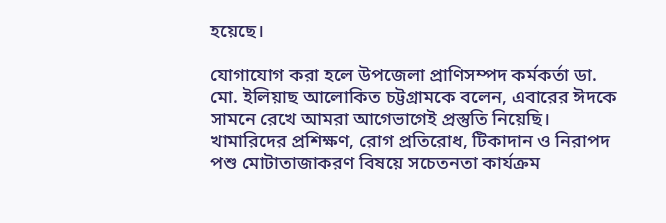হয়েছে।

যোগাযোগ করা হলে উপজেলা প্রাণিসম্পদ কর্মকর্তা ডা. মো. ইলিয়াছ আলোকিত চট্টগ্রামকে বলেন, এবারের ঈদকে সামনে রেখে আমরা আগেভাগেই প্রস্তুতি নিয়েছি। খামারিদের প্রশিক্ষণ, রোগ প্রতিরোধ, টিকাদান ও নিরাপদ পশু মোটাতাজাকরণ বিষয়ে সচেতনতা কার্যক্রম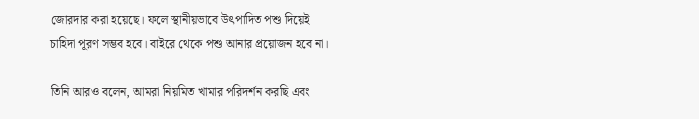জোরদার করা হয়েছে। ফলে স্থানীয়ভাবে উৎপাদিত পশু দিয়েই চাহিদা পূরণ সম্ভব হবে। বাইরে থেকে পশু আনার প্রয়োজন হবে না।

তিনি আরও বলেন, আমরা নিয়মিত খামার পরিদর্শন করছি এবং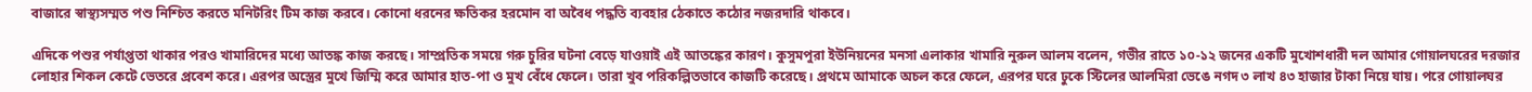বাজারে স্বাস্থ্যসম্মত পশু নিশ্চিত করতে মনিটরিং টিম কাজ করবে। কোনো ধরনের ক্ষতিকর হরমোন বা অবৈধ পদ্ধতি ব্যবহার ঠেকাতে কঠোর নজরদারি থাকবে।

এদিকে পশুর পর্যাপ্ততা থাকার পরও খামারিদের মধ্যে আতঙ্ক কাজ করছে। সাম্প্রতিক সময়ে গরু চুরির ঘটনা বেড়ে যাওয়াই এই আতঙ্কের কারণ। কুসুমপুরা ইউনিয়নের মনসা এলাকার খামারি নুরুল আলম বলেন, গভীর রাতে ১০-১২ জনের একটি মুখোশধারী দল আমার গোয়ালঘরের দরজার লোহার শিকল কেটে ভেতরে প্রবেশ করে। এরপর অস্ত্রের মুখে জিম্মি করে আমার হাত-পা ও মুখ বেঁধে ফেলে। তারা খুব পরিকল্পিতভাবে কাজটি করেছে। প্রথমে আমাকে অচল করে ফেলে, এরপর ঘরে ঢুকে স্টিলের আলমিরা ভেঙে নগদ ৩ লাখ ৪৩ হাজার টাকা নিয়ে যায়। পরে গোয়ালঘর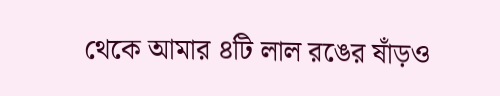থেকে আমার ৪টি লাল রঙের ষাঁড়ও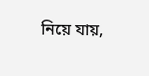নিয়ে যায়,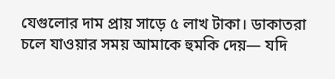যেগুলোর দাম প্রায় সাড়ে ৫ লাখ টাকা। ডাকাতরা চলে যাওয়ার সময় আমাকে হুমকি দেয়— যদি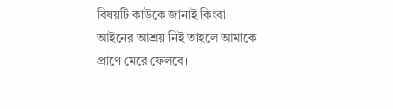বিষয়টি কাউকে জানাই কিংবা আইনের আশ্রয় নিই তাহলে আমাকে প্রাণে মেরে ফেলবে।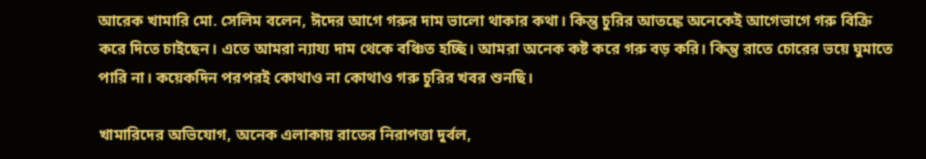আরেক খামারি মো. সেলিম বলেন, ঈদের আগে গরুর দাম ভালো থাকার কথা। কিন্তু চুরির আতঙ্কে অনেকেই আগেভাগে গরু বিক্রি করে দিতে চাইছেন। এতে আমরা ন্যায্য দাম থেকে বঞ্চিত হচ্ছি। আমরা অনেক কষ্ট করে গরু বড় করি। কিন্তু রাতে চোরের ভয়ে ঘুমাতে পারি না। কয়েকদিন পরপরই কোথাও না কোথাও গরু চুরির খবর শুনছি।

খামারিদের অভিযোগ, অনেক এলাকায় রাতের নিরাপত্তা দুর্বল,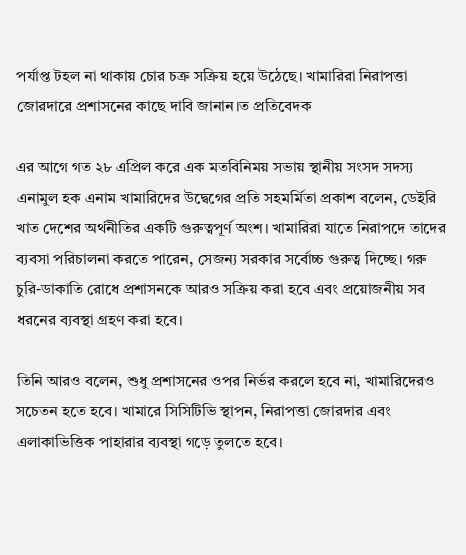পর্যাপ্ত টহল না থাকায় চোর চক্র সক্রিয় হয়ে উঠেছে। খামারিরা নিরাপত্তা জোরদারে প্রশাসনের কাছে দাবি জানান।ত প্রতিবেদক

এর আগে গত ২৮ এপ্রিল করে এক মতবিনিময় সভায় স্থানীয় সংসদ সদস্য এনামুল হক এনাম খামারিদের উদ্বেগের প্রতি সহমর্মিতা প্রকাশ বলেন, ডেইরি খাত দেশের অর্থনীতির একটি গুরুত্বপূর্ণ অংশ। খামারিরা যাতে নিরাপদে তাদের ব্যবসা পরিচালনা করতে পারেন, সেজন্য সরকার সর্বোচ্চ গুরুত্ব দিচ্ছে। গরু চুরি-ডাকাতি রোধে প্রশাসনকে আরও সক্রিয় করা হবে এবং প্রয়োজনীয় সব ধরনের ব্যবস্থা গ্রহণ করা হবে।

তিনি আরও বলেন, শুধু প্রশাসনের ওপর নির্ভর করলে হবে না, খামারিদেরও সচেতন হতে হবে। খামারে সিসিটিভি স্থাপন, নিরাপত্তা জোরদার এবং এলাকাভিত্তিক পাহারার ব্যবস্থা গড়ে তুলতে হবে।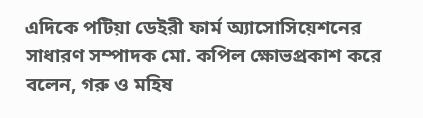এদিকে পটিয়া ডেইরী ফার্ম অ্যাসোসিয়েশনের সাধারণ সম্পাদক মো. কপিল ক্ষোভপ্রকাশ করে বলেন, গরু ও মহিষ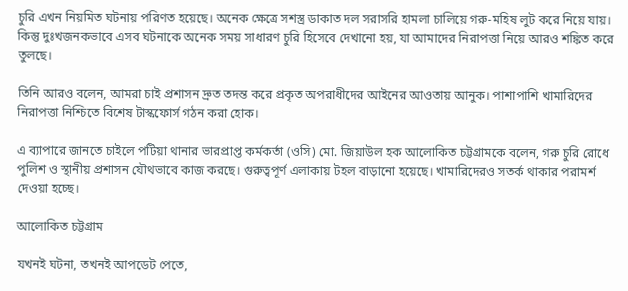চুরি এখন নিয়মিত ঘটনায় পরিণত হয়েছে। অনেক ক্ষেত্রে সশস্ত্র ডাকাত দল সরাসরি হামলা চালিয়ে গরু-মহিষ লুট করে নিয়ে যায়। কিন্তু দুঃখজনকভাবে এসব ঘটনাকে অনেক সময় সাধারণ চুরি হিসেবে দেখানো হয়, যা আমাদের নিরাপত্তা নিয়ে আরও শঙ্কিত করে তুলছে।

তিনি আরও বলেন, আমরা চাই প্রশাসন দ্রুত তদন্ত করে প্রকৃত অপরাধীদের আইনের আওতায় আনুক। পাশাপাশি খামারিদের নিরাপত্তা নিশ্চিতে বিশেষ টাস্কফোর্স গঠন করা হোক।

এ ব্যাপারে জানতে চাইলে পটিয়া থানার ভারপ্রাপ্ত কর্মকর্তা (ওসি) মো. জিয়াউল হক আলোকিত চট্টগ্রামকে বলেন, গরু চুরি রোধে পুলিশ ও স্থানীয় প্রশাসন যৌথভাবে কাজ করছে। গুরুত্বপূর্ণ এলাকায় টহল বাড়ানো হয়েছে। খামারিদেরও সতর্ক থাকার পরামর্শ দেওয়া হচ্ছে।

আলোকিত চট্টগ্রাম

যখনই ঘটনা, তখনই আপডেট পেতে,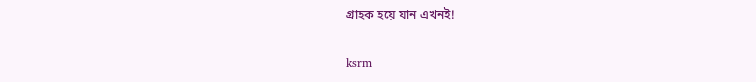গ্রাহক হয়ে যান এখনই!

ksrm